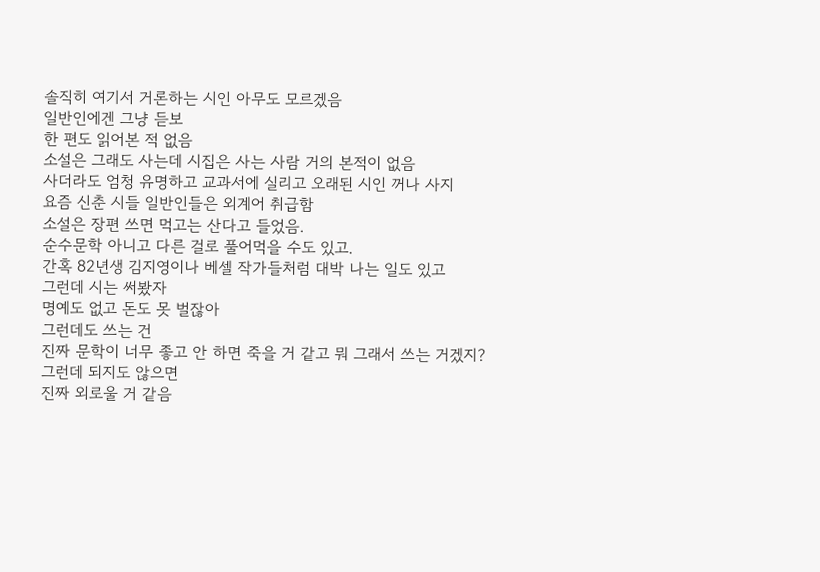솔직히 여기서 거론하는 시인 아무도 모르겠음
일반인에겐 그냥 듣보
한 편도 읽어본 적 없음
소설은 그래도 사는데 시집은 사는 사람 거의 본적이 없음
사더라도 엄청 유명하고 교과서에 실리고 오래된 시인 꺼나 사지
요즘 신춘 시들 일반인들은 외계어 취급함
소설은 장편 쓰면 먹고는 산다고 들었음.
순수문학 아니고 다른 걸로 풀어먹을 수도 있고.
간혹 82년생 김지영이나 베셀 작가들처럼 대박 나는 일도 있고
그런데 시는 써봤자
명예도 없고 돈도 못 벌잖아
그런데도 쓰는 건
진짜 문학이 너무 좋고 안 하면 죽을 거 같고 뭐 그래서 쓰는 거겠지?
그런데 되지도 않으면
진짜 외로울 거 같음